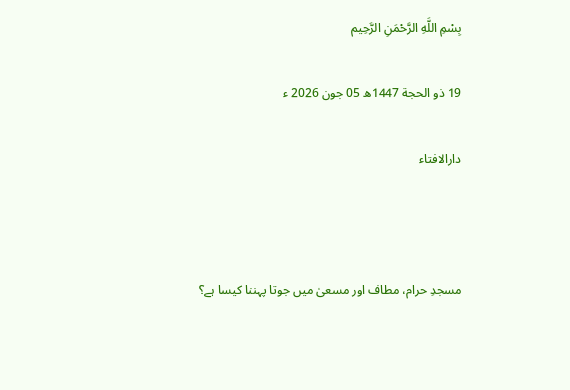بِسْمِ اللَّهِ الرَّحْمَنِ الرَّحِيم

19 ذو الحجة 1447ھ 05 جون 2026 ء

دارالافتاء



مسجدِ حرام، مطاف اور مسعیٰ میں جوتا پہننا کیسا ہے؟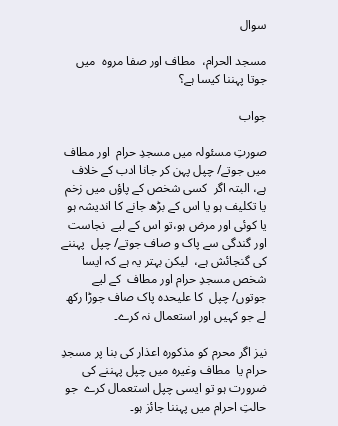سوال

مسجد الحرام،  مطاف اور صفا مروہ  میں جوتا پہننا کیسا ہے؟

جواب

صورتِ مسئولہ میں مسجدِ حرام  اور مطاف  میں جوتے/ چپل پہن کر جانا ادب کے خلاف ہے، البتہ اگر  کسی شخص کے پاؤں میں زخم یا تکلیف ہو یا اس کے بڑھ جانے کا اندیشہ ہو یا کوئی اور مرض ہو،تو اس کے لیے  نجاست اور گندگی سے پاک و صاف جوتے/ چپل  پہننے کی گنجائش ہے،  لیکن بہتر یہ ہے کہ ایسا شخص مسجدِ حرام اور مطاف  کے لیے جوتوں/ چپل  کا علیحدہ پاک صاف جوڑا رکھ لے جو کہیں اور استعمال نہ کرے۔

نیز اگر محرم کو مذکورہ اعذار کی بنا پر مسجدِ حرام یا  مطاف وغیرہ میں چپل پہننے کی ضرورت ہو تو ایسی چپل استعمال کرے  جو حالتِ احرام میں پہننا جائز ہو۔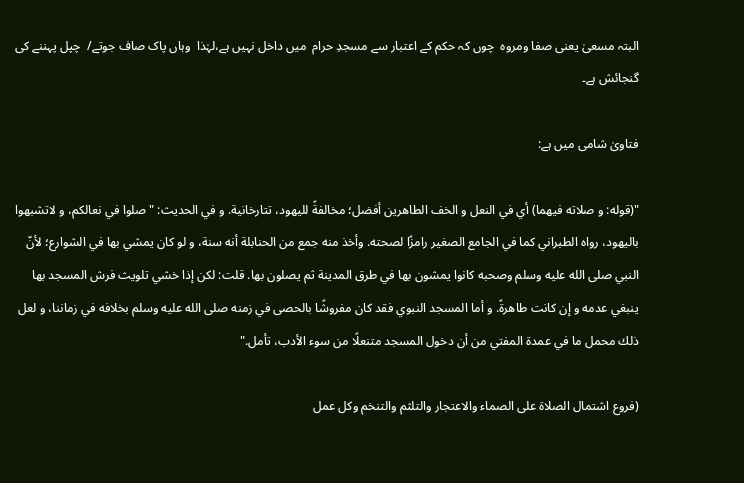البتہ مسعیٰ یعنی صفا ومروہ  چوں کہ حکم کے اعتبار سے مسجدِ حرام  میں داخل نہیں ہے،لہٰذا  وہاں پاک صاف جوتے/  چپل پہننے کی گنجائش ہے۔

فتاویٰ شامی میں ہے:

"(قوله: و صلاته فيهما) أي في النعل و الخف الطاهرين أفضل؛ مخالفةً لليهود، تتارخانية. و في الحديث: " صلوا في نعالكم، و لاتشبهوا باليهود، رواه الطبراني كما في الجامع الصغير رامزًا لصحته. وأخذ منه جمع من الحنابلة أنه سنة، و لو كان يمشي بها في الشوارع؛ لأنّ النبي صلى الله عليه وسلم وصحبه كانوا يمشون بها في طرق المدينة ثم يصلون بها. قلت: لكن إذا خشي تلويث فرش المسجد بها ينبغي عدمه و إن كانت طاهرةً. و أما المسجد النبوي فقد كان مفروشًا بالحصى في زمنه صلى الله عليه وسلم بخلافه في زماننا، و لعل ذلك محمل ما في عمدة المفتي من أن دخول المسجد متنعلًا من سوء الأدب، تأمل."

(فروع اشتمال الصلاة على الصماء والاعتجار والتلثم والتنخم وكل عمل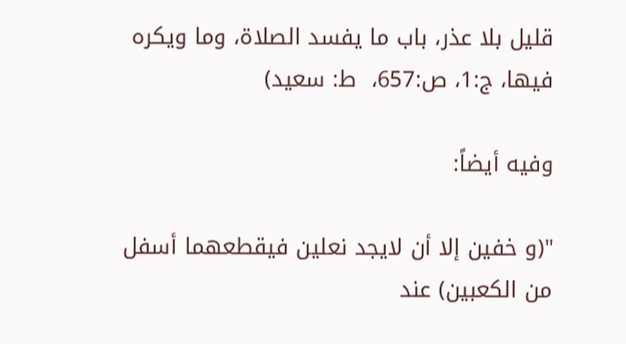قليل بلا عذر، باب ما يفسد الصلاة، وما ويكره فيها، ج:1، ص:657،  ط: سعید)

وفیه أیضاً:

"(و خفين إلا أن لايجد نعلين فيقطعهما أسفل من الكعبين) عند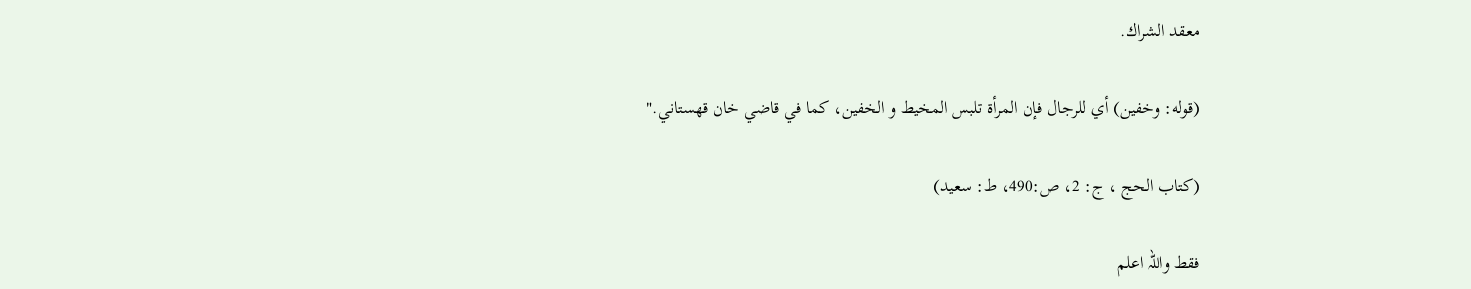معقد الشراك.

(قوله: وخفين) أي للرجال فإن المرأة تلبس المخيط و الخفين، كما في قاضي خان قهستاني."

(کتاب الحج ، ج: 2، ص:490، ط: سعید)

فقط واللہ اعلم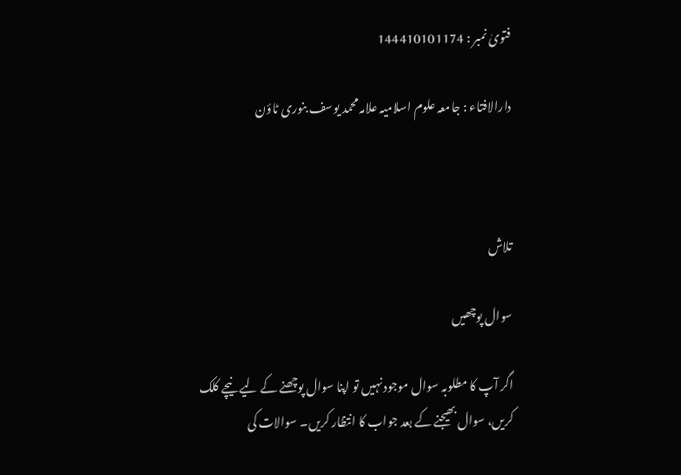فتویٰ نمبر : 144410101174

دارالافتاء : جامعہ علوم اسلامیہ علامہ محمد یوسف بنوری ٹاؤن



تلاش

سوال پوچھیں

اگر آپ کا مطلوبہ سوال موجود نہیں تو اپنا سوال پوچھنے کے لیے نیچے کلک کریں، سوال بھیجنے کے بعد جواب کا انتظار کریں۔ سوالات کی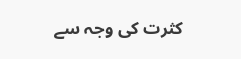کثرت کی وجہ سے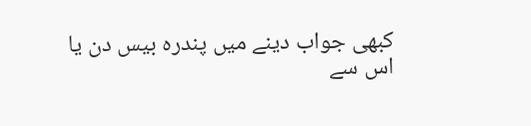کبھی جواب دینے میں پندرہ بیس دن یا اس سے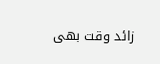زائد وقت بھی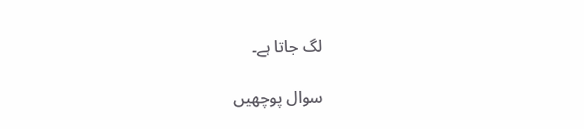لگ جاتا ہے۔

سوال پوچھیں